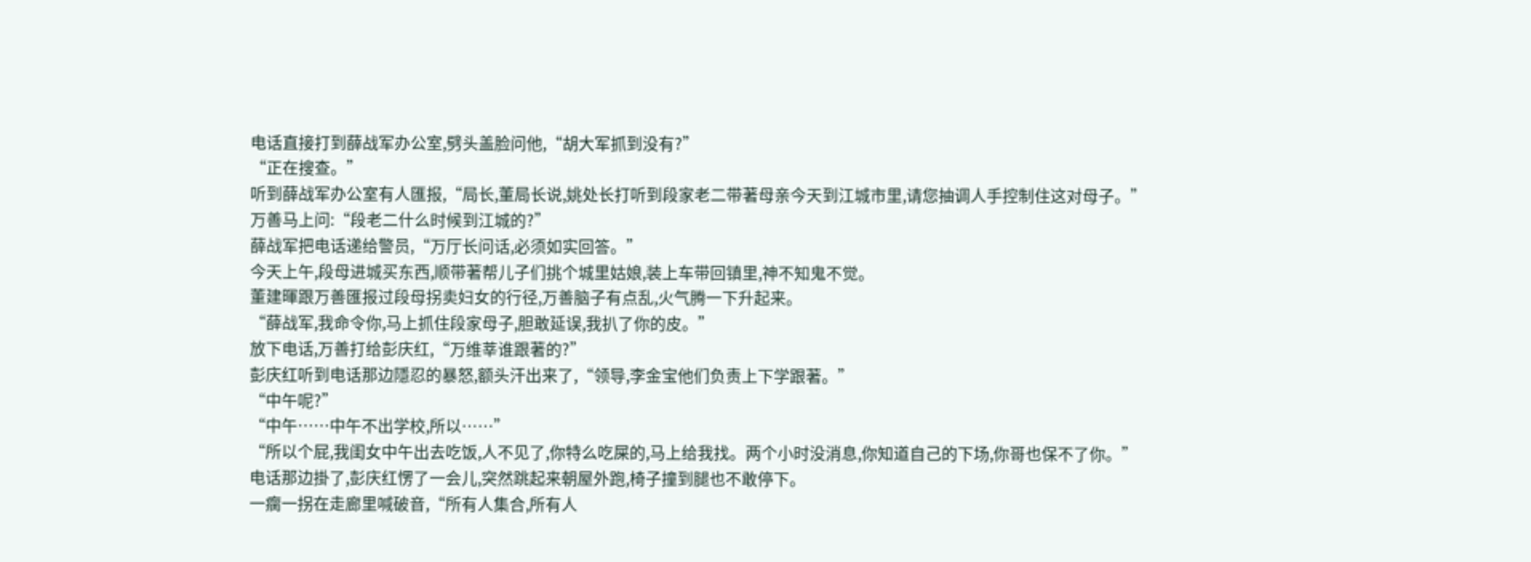电话直接打到薛战军办公室,劈头盖脸问他,“胡大军抓到没有?”
“正在搜查。”
听到薛战军办公室有人匯报,“局长,董局长说,姚处长打听到段家老二带著母亲今天到江城市里,请您抽调人手控制住这对母子。”
万善马上问:“段老二什么时候到江城的?”
薛战军把电话递给警员,“万厅长问话,必须如实回答。”
今天上午,段母进城买东西,顺带著帮儿子们挑个城里姑娘,装上车带回镇里,神不知鬼不觉。
董建暉跟万善匯报过段母拐卖妇女的行径,万善脑子有点乱,火气腾一下升起来。
“薛战军,我命令你,马上抓住段家母子,胆敢延误,我扒了你的皮。”
放下电话,万善打给彭庆红,“万维莘谁跟著的?”
彭庆红听到电话那边隱忍的暴怒,额头汗出来了,“领导,李金宝他们负责上下学跟著。”
“中午呢?”
“中午……中午不出学校,所以……”
“所以个屁,我闺女中午出去吃饭,人不见了,你特么吃屎的,马上给我找。两个小时没消息,你知道自己的下场,你哥也保不了你。”
电话那边掛了,彭庆红愣了一会儿,突然跳起来朝屋外跑,椅子撞到腿也不敢停下。
一瘸一拐在走廊里喊破音,“所有人集合,所有人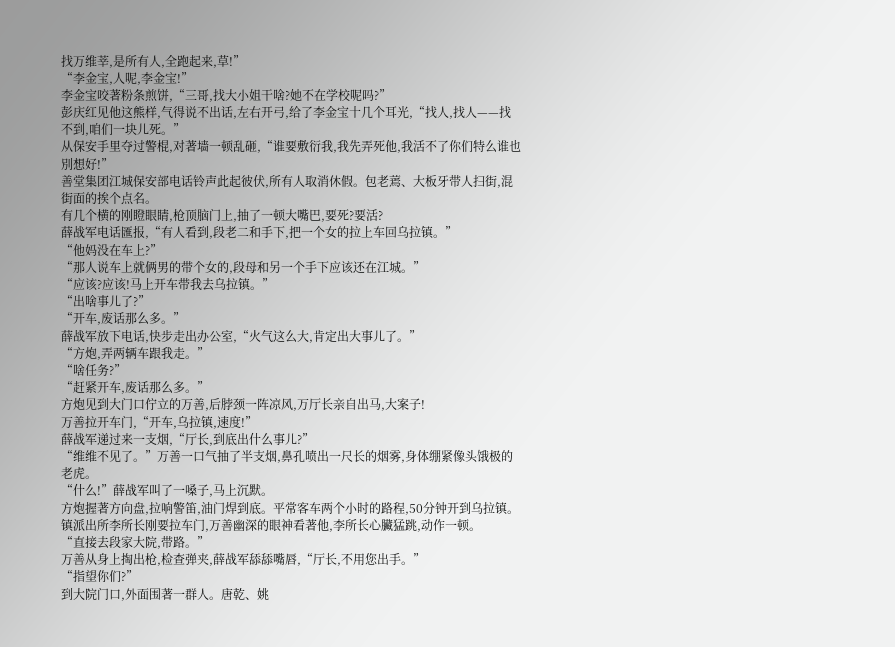找万维莘,是所有人,全跑起来,草!”
“李金宝,人呢,李金宝!”
李金宝咬著粉条煎饼,“三哥,找大小姐干啥?她不在学校呢吗?”
彭庆红见他这熊样,气得说不出话,左右开弓,给了李金宝十几个耳光,“找人,找人——找不到,咱们一块儿死。”
从保安手里夺过警棍,对著墙一顿乱砸,“谁要敷衍我,我先弄死他,我活不了你们特么谁也別想好!”
善堂集团江城保安部电话铃声此起彼伏,所有人取消休假。包老蔫、大板牙带人扫街,混街面的挨个点名。
有几个横的刚瞪眼睛,枪顶脑门上,抽了一顿大嘴巴,要死?要活?
薛战军电话匯报,“有人看到,段老二和手下,把一个女的拉上车回乌拉镇。”
“他妈没在车上?”
“那人说车上就俩男的带个女的,段母和另一个手下应该还在江城。”
“应该?应该!马上开车带我去乌拉镇。”
“出啥事儿了?”
“开车,废话那么多。”
薛战军放下电话,快步走出办公室,“火气这么大,肯定出大事儿了。”
“方炮,弄两辆车跟我走。”
“啥任务?”
“赶紧开车,废话那么多。”
方炮见到大门口佇立的万善,后脖颈一阵凉风,万厅长亲自出马,大案子!
万善拉开车门,“开车,乌拉镇,速度!”
薛战军递过来一支烟,“厅长,到底出什么事儿?”
“维维不见了。”万善一口气抽了半支烟,鼻孔喷出一尺长的烟雾,身体绷紧像头饿极的老虎。
“什么!”薛战军叫了一嗓子,马上沉默。
方炮握著方向盘,拉响警笛,油门焊到底。平常客车两个小时的路程,50分钟开到乌拉镇。
镇派出所李所长刚要拉车门,万善幽深的眼神看著他,李所长心臟猛跳,动作一顿。
“直接去段家大院,带路。”
万善从身上掏出枪,检查弹夹,薛战军舔舔嘴唇,“厅长,不用您出手。”
“指望你们?”
到大院门口,外面围著一群人。唐乾、姚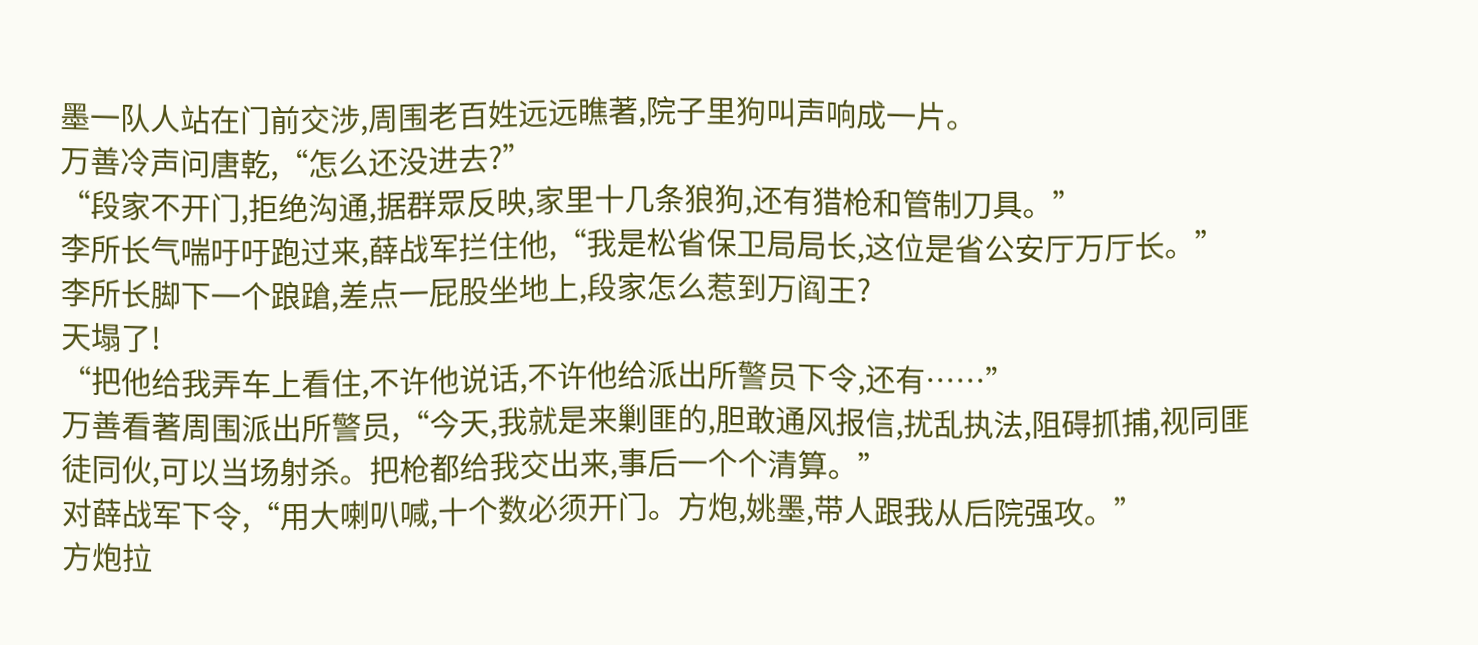墨一队人站在门前交涉,周围老百姓远远瞧著,院子里狗叫声响成一片。
万善冷声问唐乾,“怎么还没进去?”
“段家不开门,拒绝沟通,据群眾反映,家里十几条狼狗,还有猎枪和管制刀具。”
李所长气喘吁吁跑过来,薛战军拦住他,“我是松省保卫局局长,这位是省公安厅万厅长。”
李所长脚下一个踉蹌,差点一屁股坐地上,段家怎么惹到万阎王?
天塌了!
“把他给我弄车上看住,不许他说话,不许他给派出所警员下令,还有……”
万善看著周围派出所警员,“今天,我就是来剿匪的,胆敢通风报信,扰乱执法,阻碍抓捕,视同匪徒同伙,可以当场射杀。把枪都给我交出来,事后一个个清算。”
对薛战军下令,“用大喇叭喊,十个数必须开门。方炮,姚墨,带人跟我从后院强攻。”
方炮拉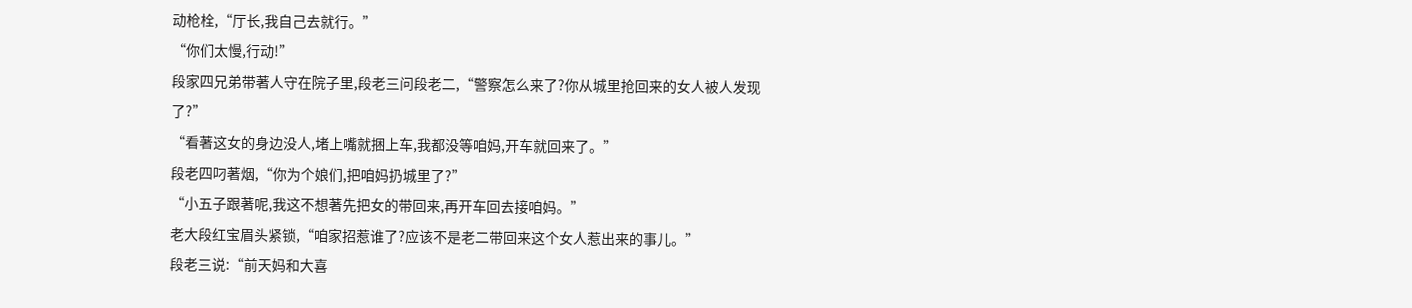动枪栓,“厅长,我自己去就行。”
“你们太慢,行动!”
段家四兄弟带著人守在院子里,段老三问段老二,“警察怎么来了?你从城里抢回来的女人被人发现了?”
“看著这女的身边没人,堵上嘴就捆上车,我都没等咱妈,开车就回来了。”
段老四叼著烟,“你为个娘们,把咱妈扔城里了?”
“小五子跟著呢,我这不想著先把女的带回来,再开车回去接咱妈。”
老大段红宝眉头紧锁,“咱家招惹谁了?应该不是老二带回来这个女人惹出来的事儿。”
段老三说:“前天妈和大喜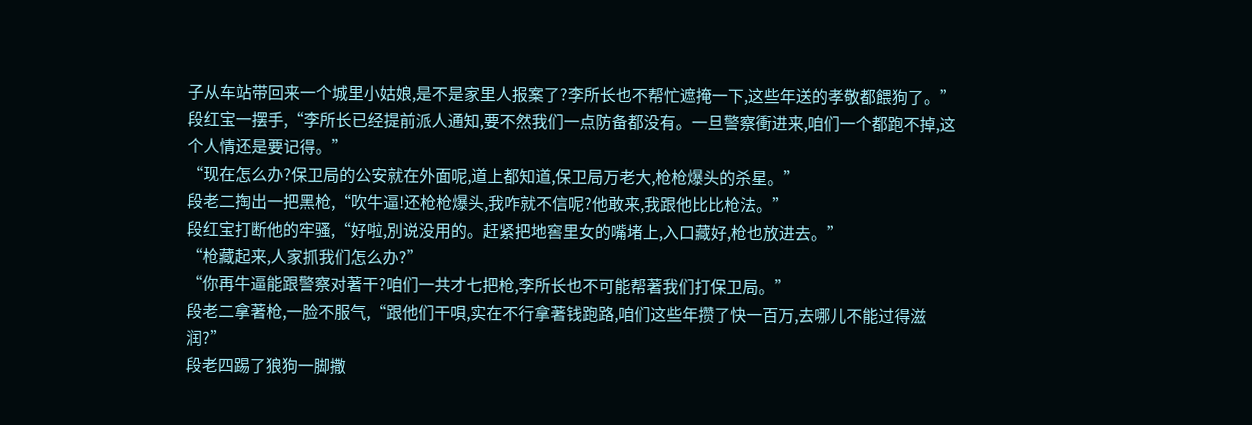子从车站带回来一个城里小姑娘,是不是家里人报案了?李所长也不帮忙遮掩一下,这些年送的孝敬都餵狗了。”
段红宝一摆手,“李所长已经提前派人通知,要不然我们一点防备都没有。一旦警察衝进来,咱们一个都跑不掉,这个人情还是要记得。”
“现在怎么办?保卫局的公安就在外面呢,道上都知道,保卫局万老大,枪枪爆头的杀星。”
段老二掏出一把黑枪,“吹牛逼!还枪枪爆头,我咋就不信呢?他敢来,我跟他比比枪法。”
段红宝打断他的牢骚,“好啦,別说没用的。赶紧把地窖里女的嘴堵上,入口藏好,枪也放进去。”
“枪藏起来,人家抓我们怎么办?”
“你再牛逼能跟警察对著干?咱们一共才七把枪,李所长也不可能帮著我们打保卫局。”
段老二拿著枪,一脸不服气,“跟他们干唄,实在不行拿著钱跑路,咱们这些年攒了快一百万,去哪儿不能过得滋润?”
段老四踢了狼狗一脚撒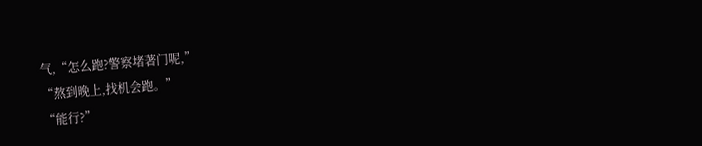气,“怎么跑?警察堵著门呢,”
“熬到晚上,找机会跑。”
“能行?”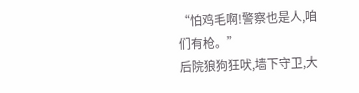“怕鸡毛啊!警察也是人,咱们有枪。”
后院狼狗狂吠,墙下守卫,大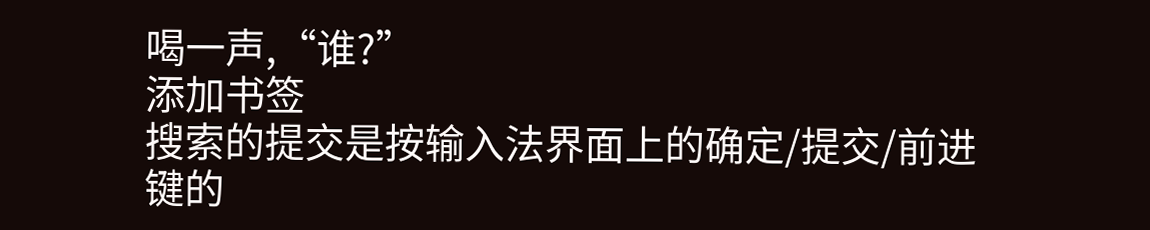喝一声,“谁?”
添加书签
搜索的提交是按输入法界面上的确定/提交/前进键的